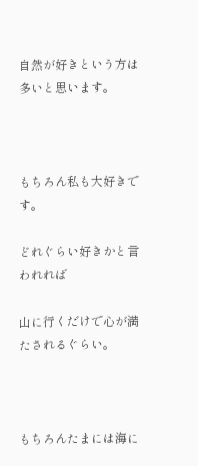自然が好きという方は多いと思います。



もちろん私も大好きです。

どれぐらい好きかと言われれば

山に行くだけで心が満たされるぐらい。



もちろんたまには海に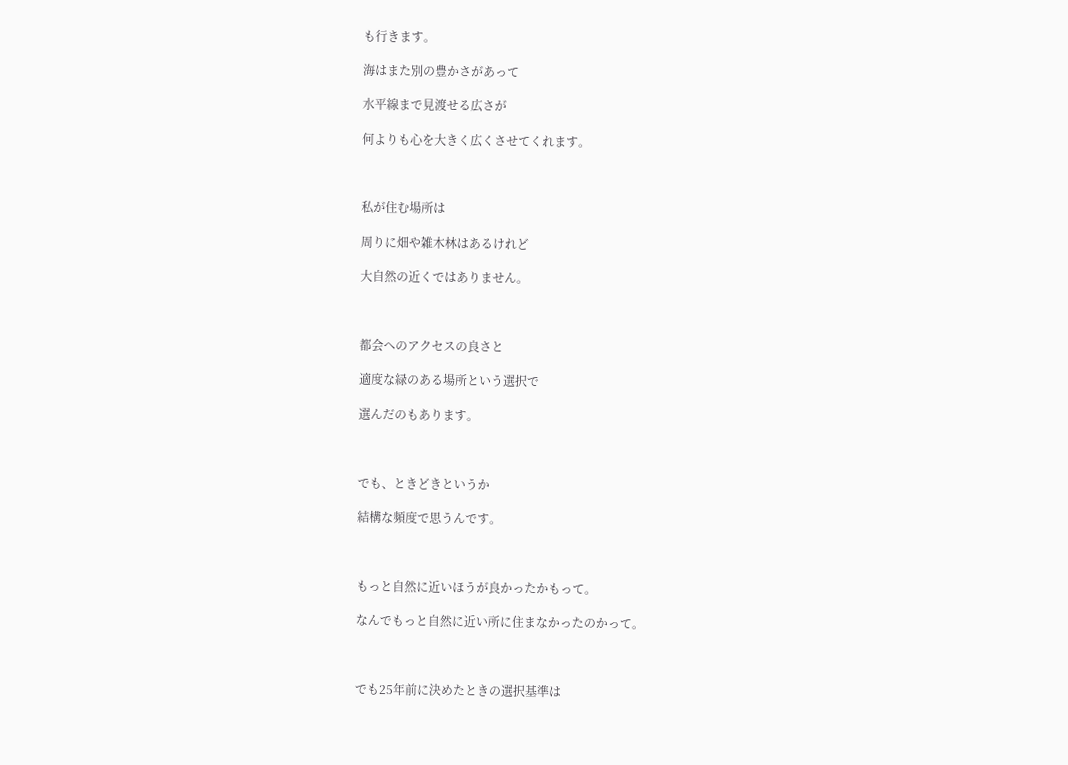も行きます。

海はまた別の豊かさがあって

水平線まで見渡せる広さが

何よりも心を大きく広くさせてくれます。



私が住む場所は

周りに畑や雑木林はあるけれど

大自然の近くではありません。



都会へのアクセスの良さと

適度な緑のある場所という選択で

選んだのもあります。



でも、ときどきというか

結構な頻度で思うんです。



もっと自然に近いほうが良かったかもって。

なんでもっと自然に近い所に住まなかったのかって。



でも25年前に決めたときの選択基準は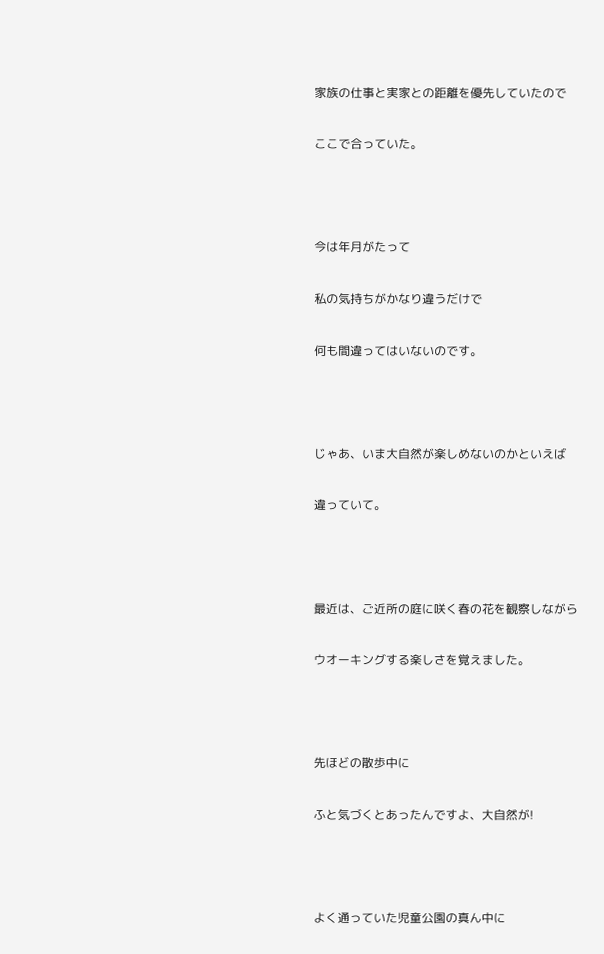家族の仕事と実家との距離を優先していたので

ここで合っていた。



今は年月がたって

私の気持ちがかなり違うだけで

何も間違ってはいないのです。



じゃあ、いま大自然が楽しめないのかといえば

違っていて。



最近は、ご近所の庭に咲く春の花を観察しながら

ウオーキングする楽しさを覚えました。



先ほどの散歩中に

ふと気づくとあったんですよ、大自然が!



よく通っていた児童公園の真ん中に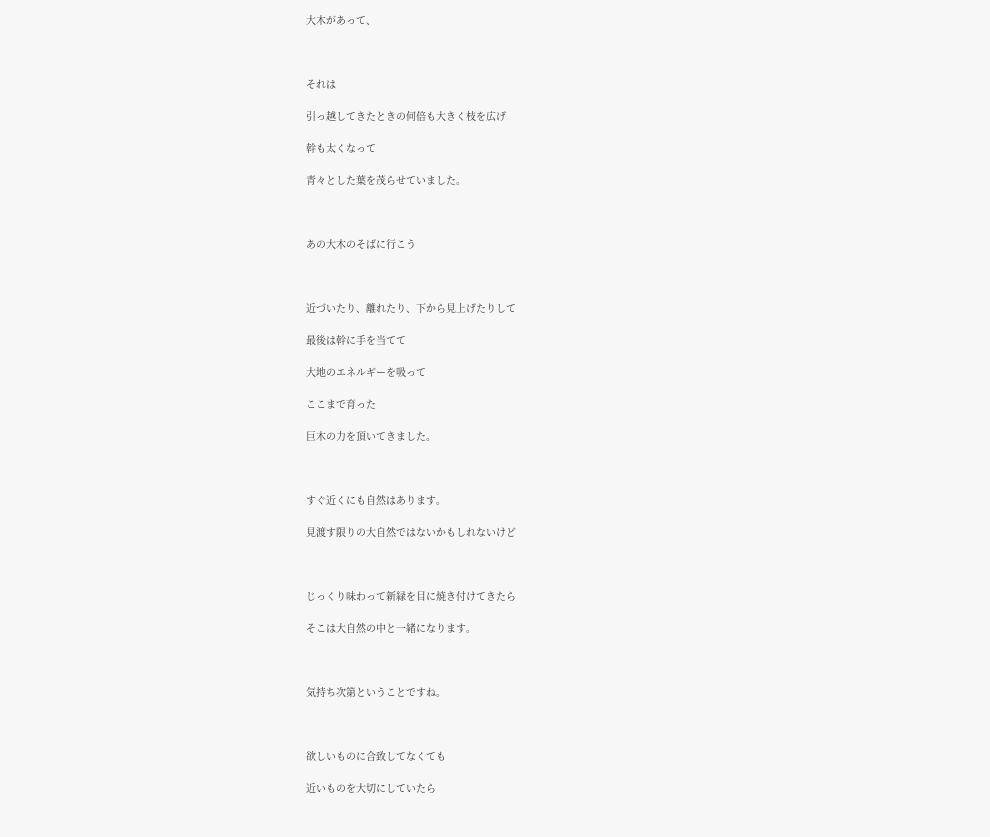大木があって、



それは

引っ越してきたときの何倍も大きく枝を広げ

幹も太くなって

青々とした葉を茂らせていました。



あの大木のそばに行こう



近づいたり、離れたり、下から見上げたりして

最後は幹に手を当てて

大地のエネルギーを吸って

ここまで育った

巨木の力を頂いてきました。



すぐ近くにも自然はあります。

見渡す限りの大自然ではないかもしれないけど



じっくり味わって新緑を目に焼き付けてきたら

そこは大自然の中と一緒になります。



気持ち次第ということですね。



欲しいものに合致してなくても

近いものを大切にしていたら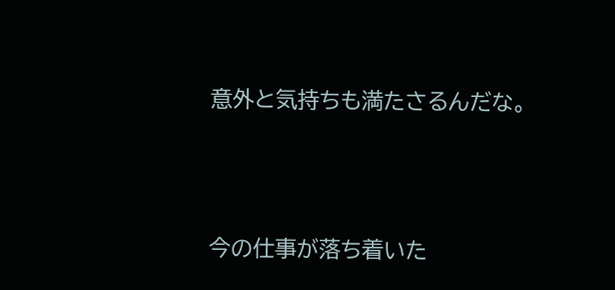意外と気持ちも満たさるんだな。



今の仕事が落ち着いた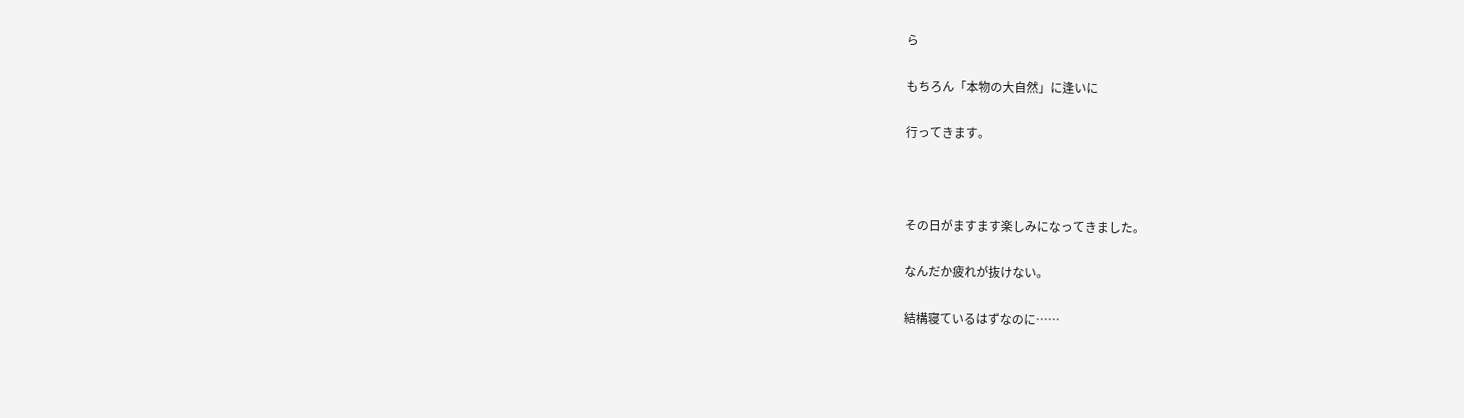ら

もちろん「本物の大自然」に逢いに

行ってきます。



その日がますます楽しみになってきました。

なんだか疲れが抜けない。

結構寝ているはずなのに……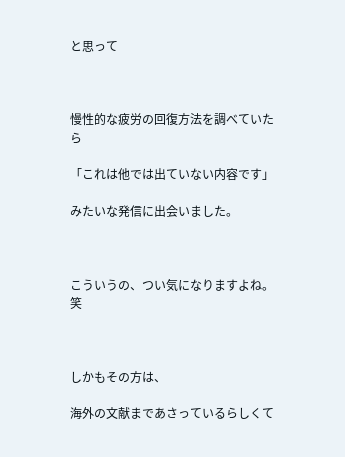と思って



慢性的な疲労の回復方法を調べていたら

「これは他では出ていない内容です」

みたいな発信に出会いました。



こういうの、つい気になりますよね。笑



しかもその方は、

海外の文献まであさっているらしくて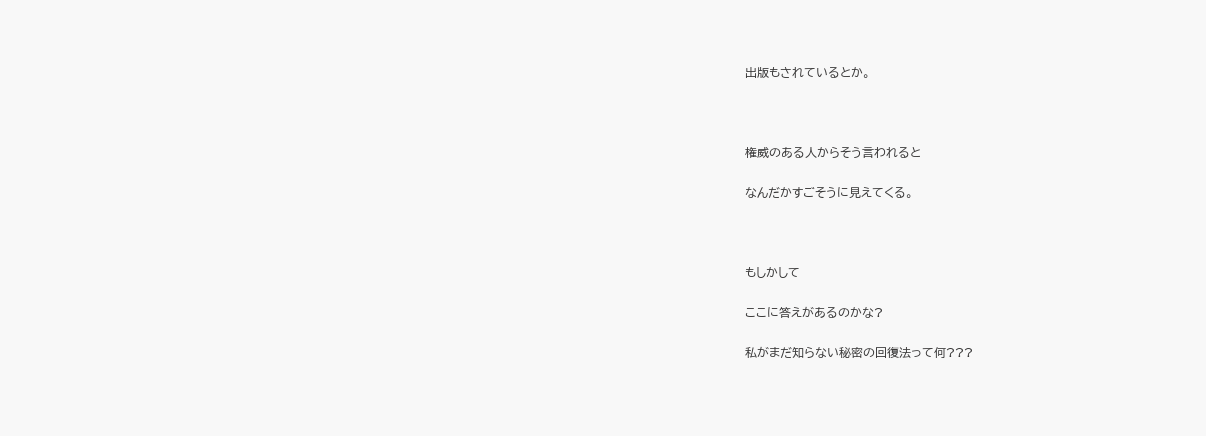出版もされているとか。



権威のある人からそう言われると

なんだかすごそうに見えてくる。



もしかして

ここに答えがあるのかな?

私がまだ知らない秘密の回復法って何???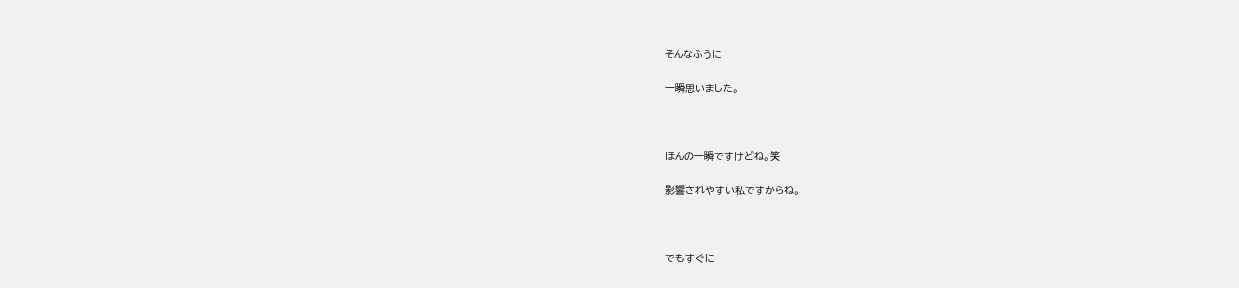そんなふうに

一瞬思いました。



ほんの一瞬ですけどね。笑

影響されやすい私ですからね。



でもすぐに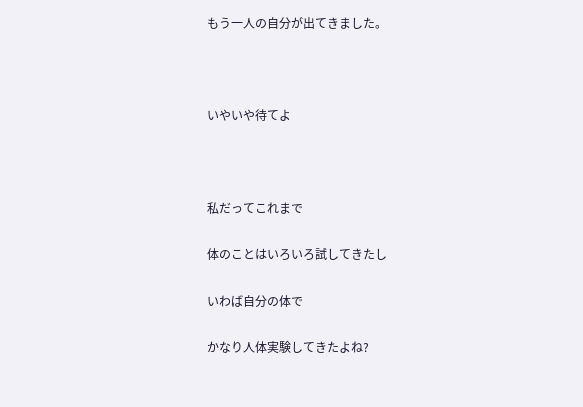もう一人の自分が出てきました。



いやいや待てよ



私だってこれまで

体のことはいろいろ試してきたし

いわば自分の体で

かなり人体実験してきたよね?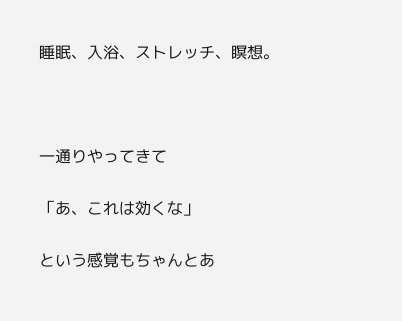睡眠、入浴、ストレッチ、瞑想。



一通りやってきて

「あ、これは効くな」

という感覚もちゃんとあ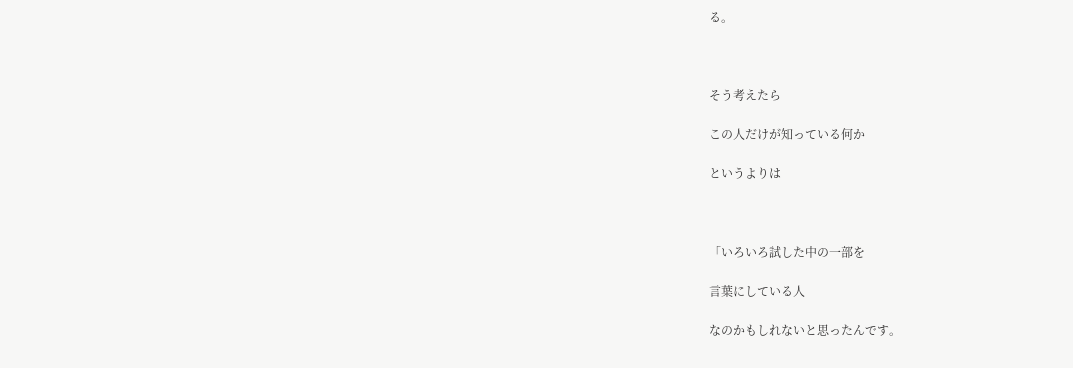る。



そう考えたら

この人だけが知っている何か

というよりは



「いろいろ試した中の一部を

言葉にしている人

なのかもしれないと思ったんです。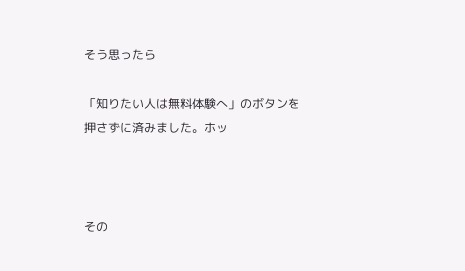そう思ったら

「知りたい人は無料体験へ」のボタンを
押さずに済みました。ホッ



その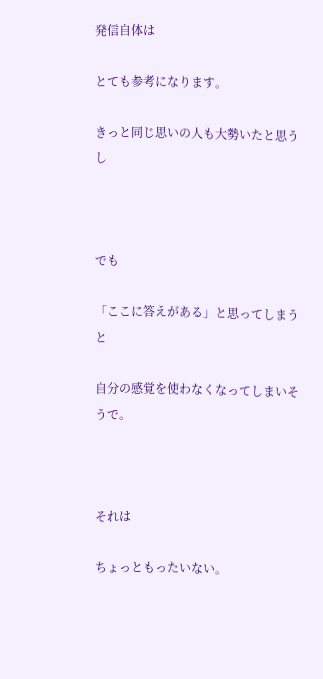発信自体は

とても参考になります。

きっと同じ思いの人も大勢いたと思うし



でも

「ここに答えがある」と思ってしまうと

自分の感覚を使わなくなってしまいそうで。



それは

ちょっともったいない。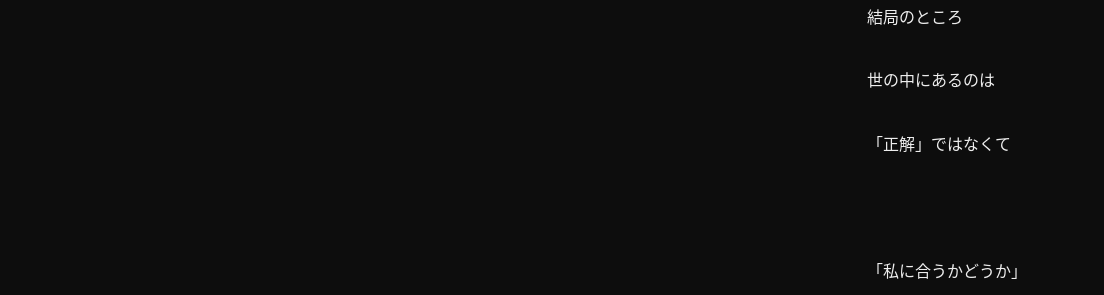結局のところ

世の中にあるのは

「正解」ではなくて



「私に合うかどうか」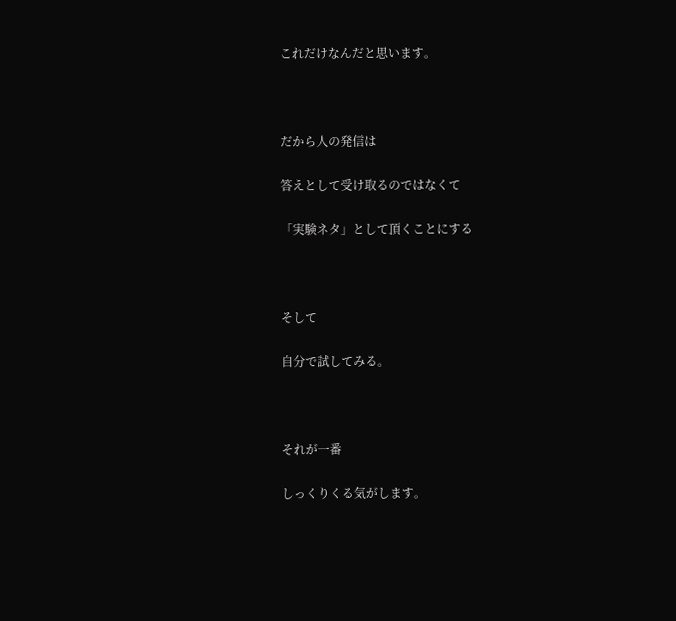これだけなんだと思います。



だから人の発信は

答えとして受け取るのではなくて

「実験ネタ」として頂くことにする



そして

自分で試してみる。



それが一番

しっくりくる気がします。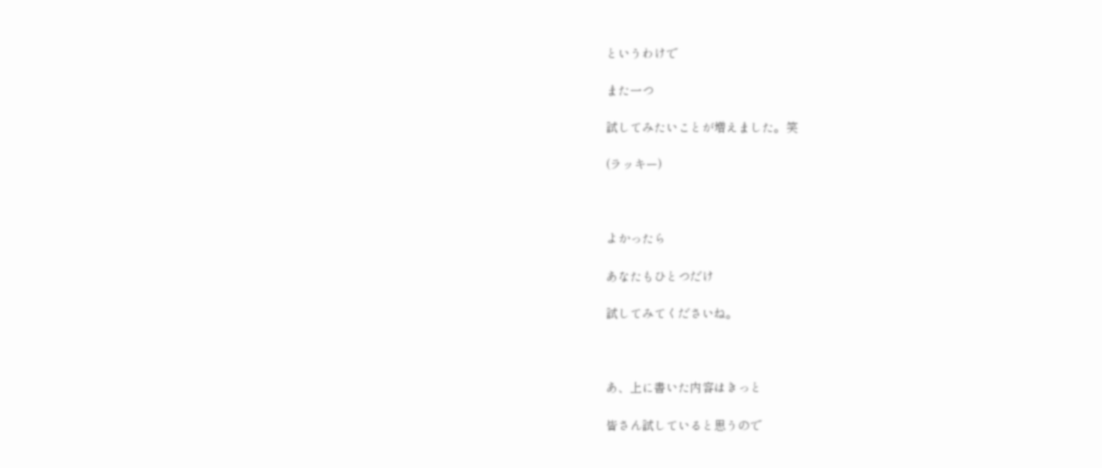というわけで

また一つ

試してみたいことが増えました。笑

(ラッキー)



よかったら

あなたもひとつだけ

試してみてくださいね。



あ、上に書いた内容はきっと

皆さん試していると思うので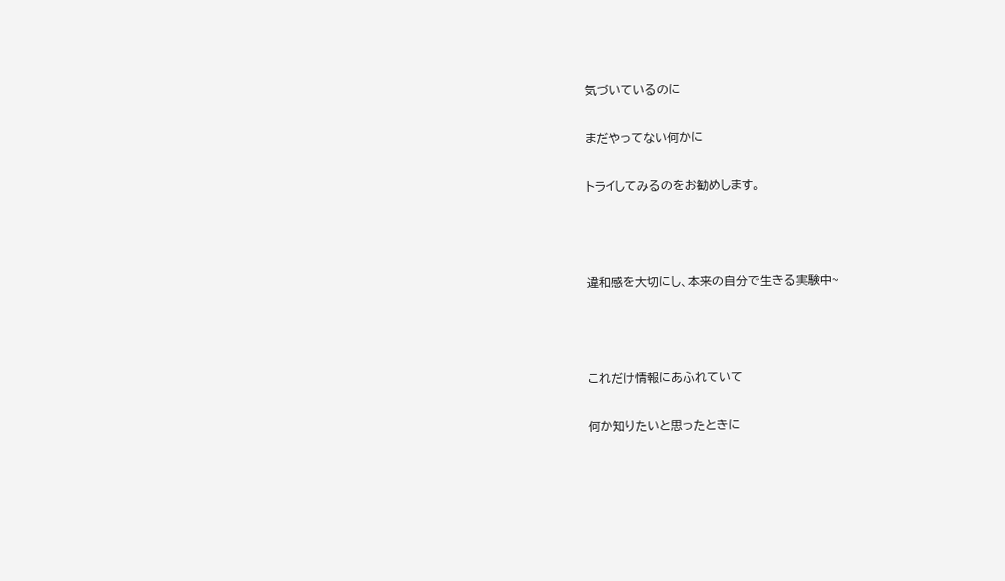気づいているのに

まだやってない何かに

トライしてみるのをお勧めします。



違和感を大切にし、本来の自分で生きる実験中~



これだけ情報にあふれていて

何か知りたいと思ったときに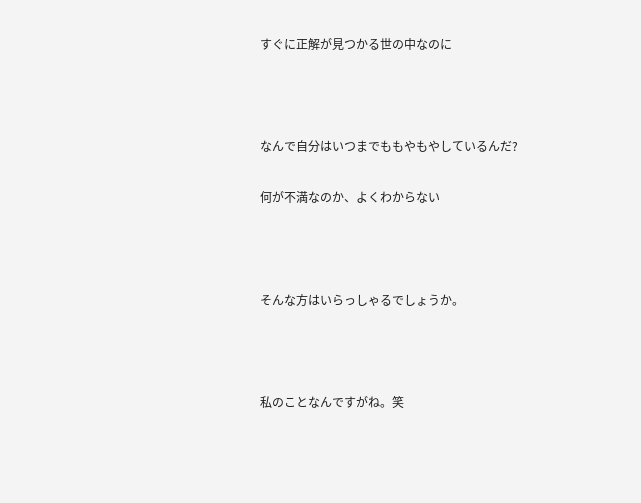すぐに正解が見つかる世の中なのに



なんで自分はいつまでももやもやしているんだ?

何が不満なのか、よくわからない



そんな方はいらっしゃるでしょうか。



私のことなんですがね。笑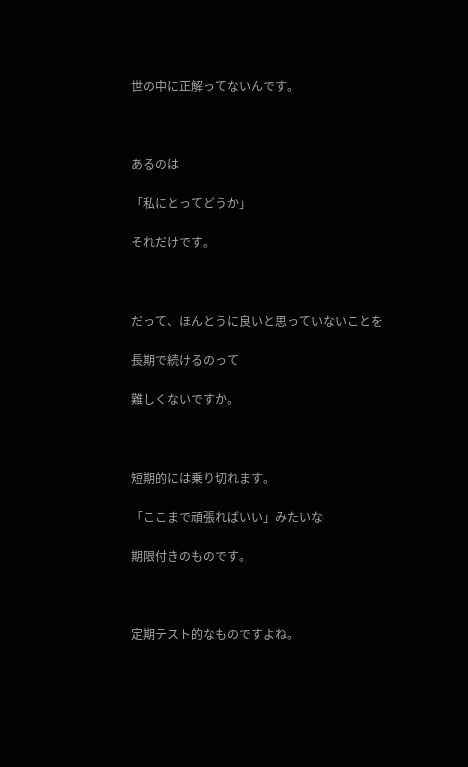世の中に正解ってないんです。



あるのは

「私にとってどうか」

それだけです。



だって、ほんとうに良いと思っていないことを

長期で続けるのって

難しくないですか。



短期的には乗り切れます。

「ここまで頑張ればいい」みたいな

期限付きのものです。



定期テスト的なものですよね。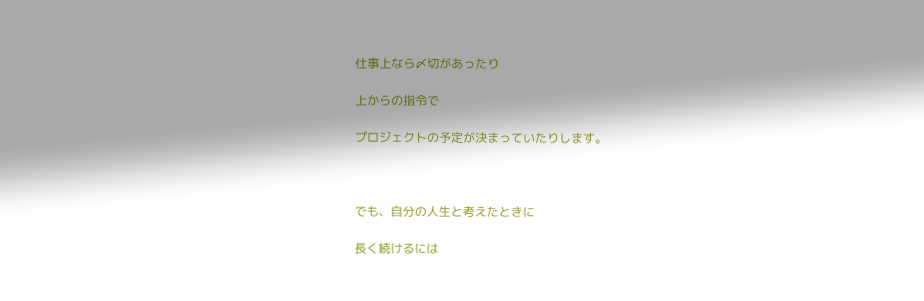仕事上なら〆切があったり

上からの指令で

プロジェクトの予定が決まっていたりします。



でも、自分の人生と考えたときに

長く続けるには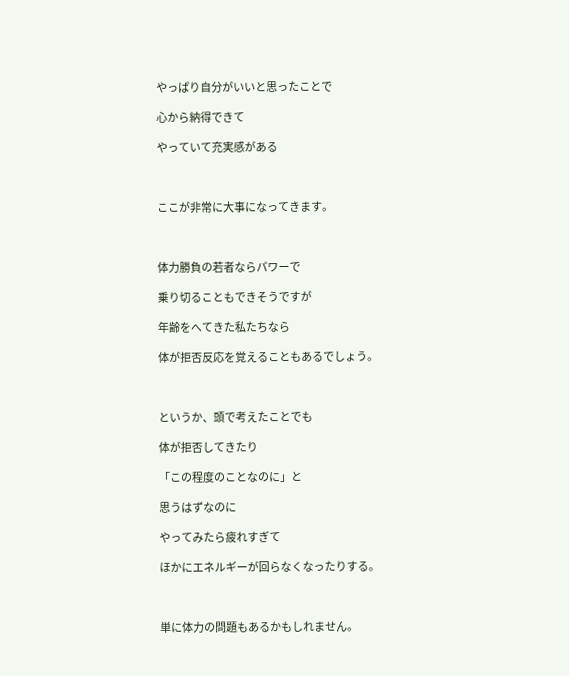やっぱり自分がいいと思ったことで

心から納得できて

やっていて充実感がある



ここが非常に大事になってきます。



体力勝負の若者ならパワーで

乗り切ることもできそうですが

年齢をへてきた私たちなら

体が拒否反応を覚えることもあるでしょう。



というか、頭で考えたことでも

体が拒否してきたり

「この程度のことなのに」と

思うはずなのに

やってみたら疲れすぎて

ほかにエネルギーが回らなくなったりする。



単に体力の問題もあるかもしれません。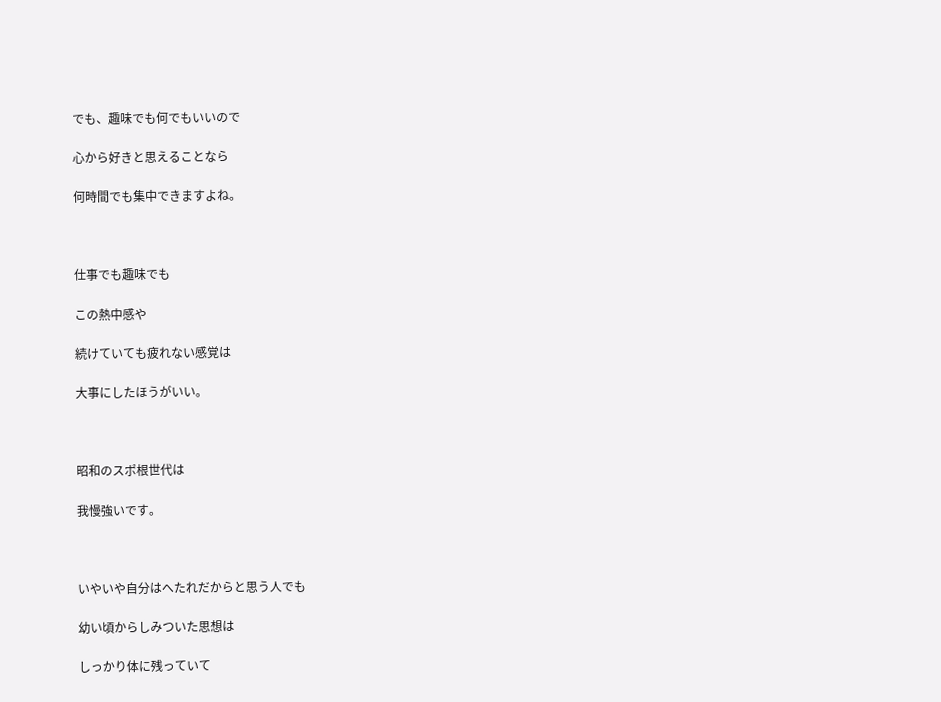でも、趣味でも何でもいいので

心から好きと思えることなら

何時間でも集中できますよね。



仕事でも趣味でも

この熱中感や

続けていても疲れない感覚は

大事にしたほうがいい。



昭和のスポ根世代は

我慢強いです。



いやいや自分はへたれだからと思う人でも

幼い頃からしみついた思想は

しっかり体に残っていて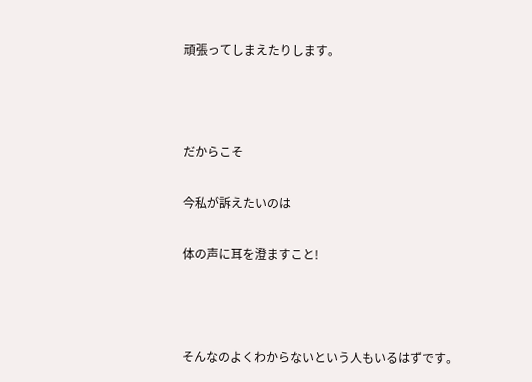頑張ってしまえたりします。



だからこそ

今私が訴えたいのは

体の声に耳を澄ますこと!



そんなのよくわからないという人もいるはずです。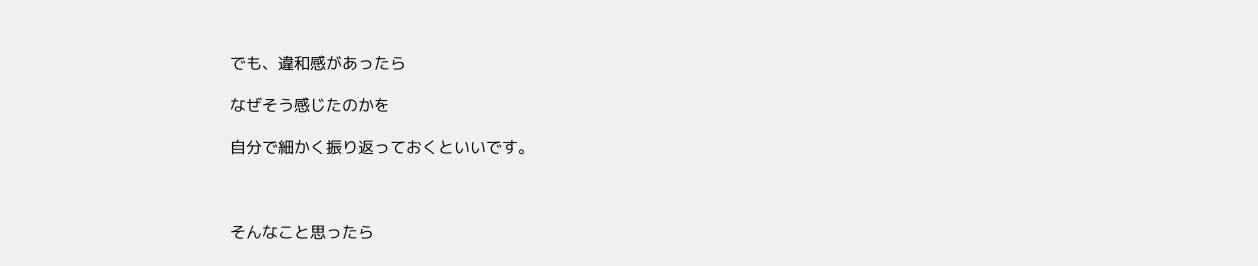でも、違和感があったら

なぜそう感じたのかを

自分で細かく振り返っておくといいです。



そんなこと思ったら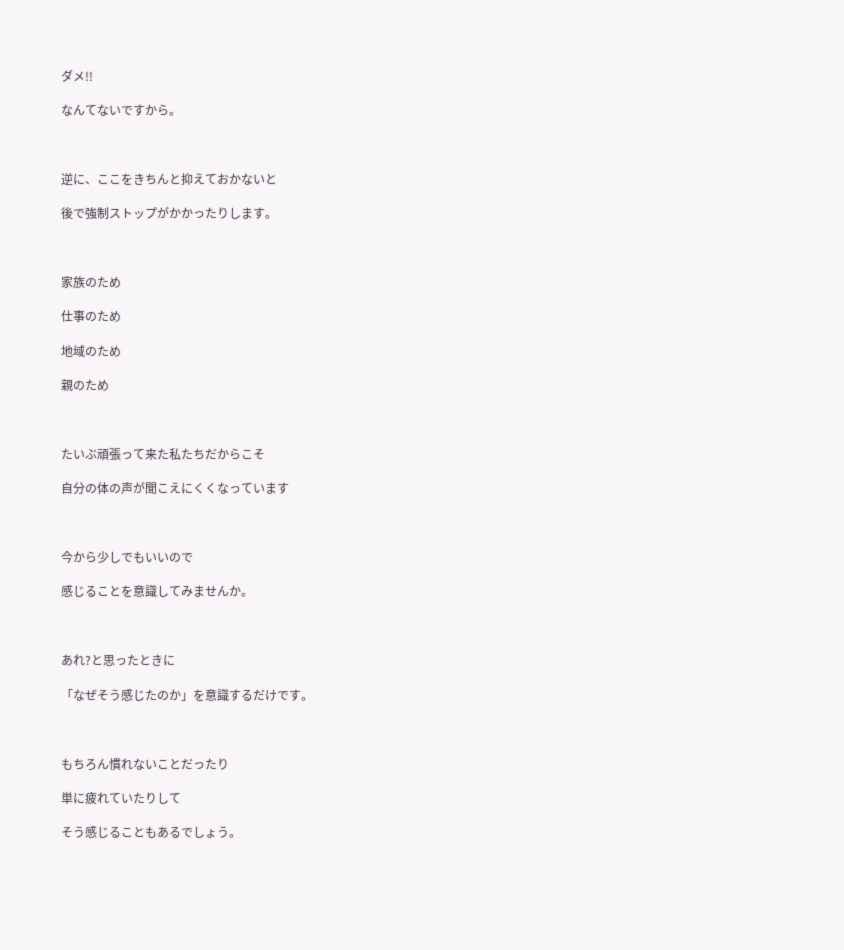ダメ!!

なんてないですから。



逆に、ここをきちんと抑えておかないと

後で強制ストップがかかったりします。



家族のため

仕事のため

地域のため

親のため



たいぶ頑張って来た私たちだからこそ

自分の体の声が聞こえにくくなっています



今から少しでもいいので

感じることを意識してみませんか。



あれ?と思ったときに

「なぜそう感じたのか」を意識するだけです。



もちろん慣れないことだったり

単に疲れていたりして

そう感じることもあるでしょう。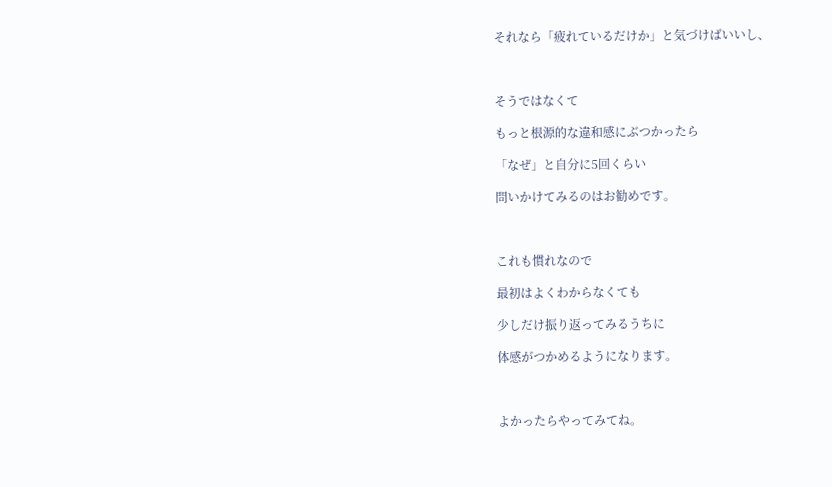それなら「疲れているだけか」と気づけばいいし、



そうではなくて

もっと根源的な違和感にぶつかったら

「なぜ」と自分に5回くらい

問いかけてみるのはお勧めです。



これも慣れなので

最初はよくわからなくても

少しだけ振り返ってみるうちに

体感がつかめるようになります。



よかったらやってみてね。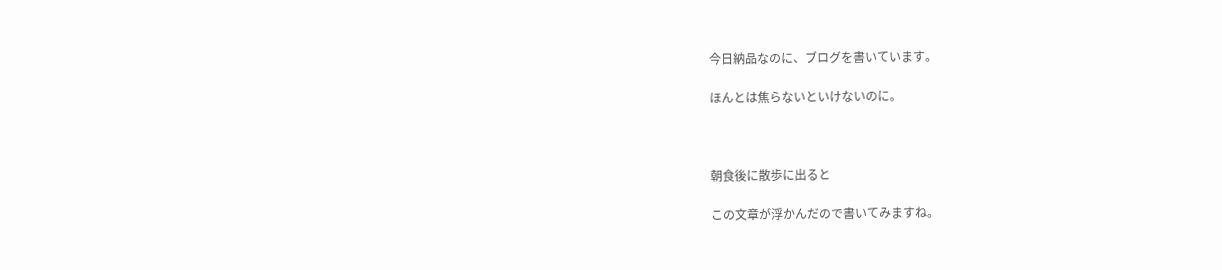今日納品なのに、ブログを書いています。

ほんとは焦らないといけないのに。



朝食後に散歩に出ると

この文章が浮かんだので書いてみますね。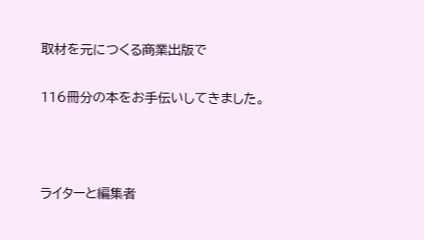取材を元につくる商業出版で

116冊分の本をお手伝いしてきました。



ライターと編集者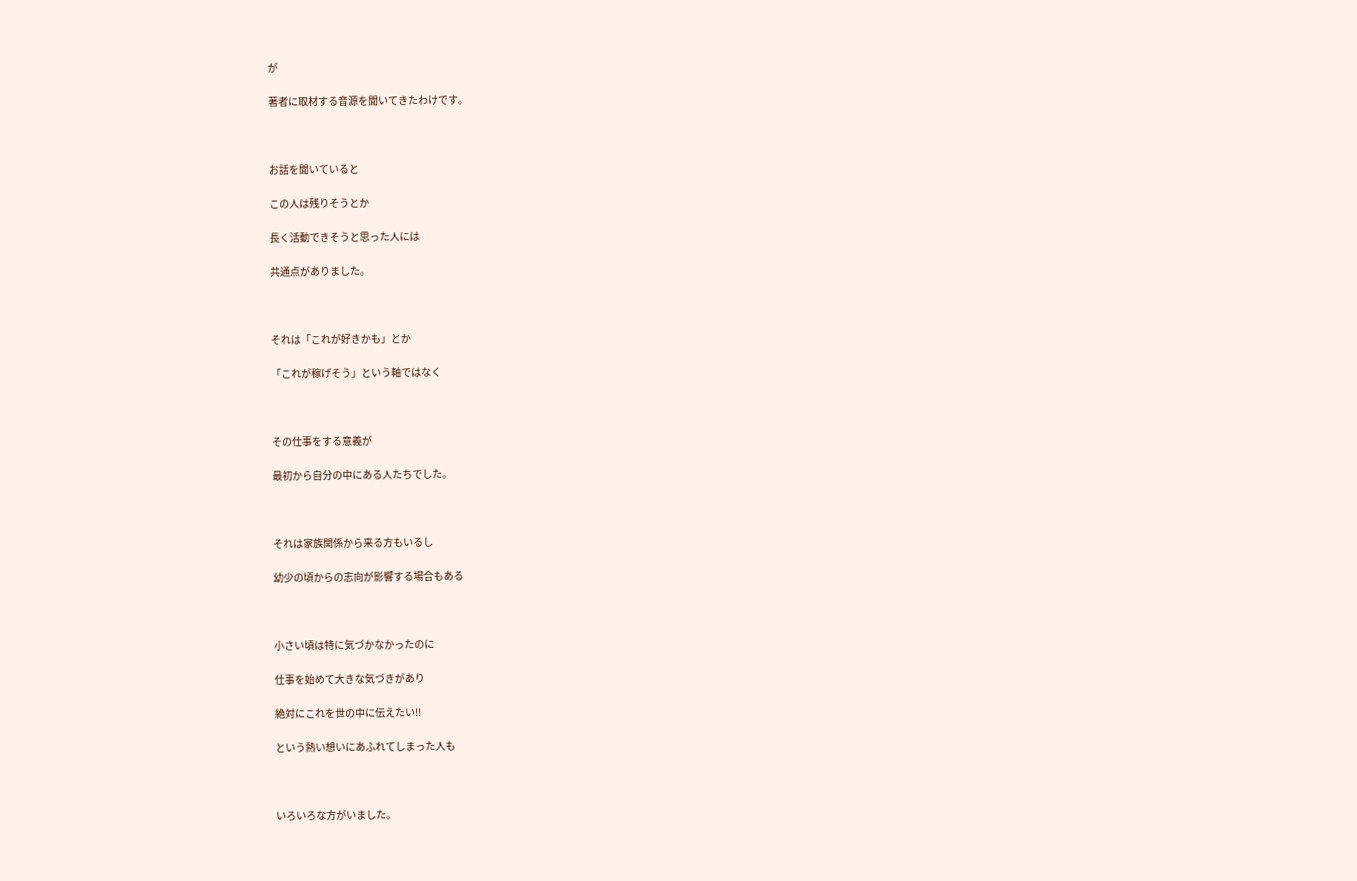が

著者に取材する音源を聞いてきたわけです。



お話を聞いていると

この人は残りそうとか

長く活動できそうと思った人には

共通点がありました。



それは「これが好きかも」とか

「これが稼げそう」という軸ではなく



その仕事をする意義が

最初から自分の中にある人たちでした。



それは家族関係から来る方もいるし

幼少の頃からの志向が影響する場合もある



小さい頃は特に気づかなかったのに

仕事を始めて大きな気づきがあり

絶対にこれを世の中に伝えたい!!

という熱い想いにあふれてしまった人も



いろいろな方がいました。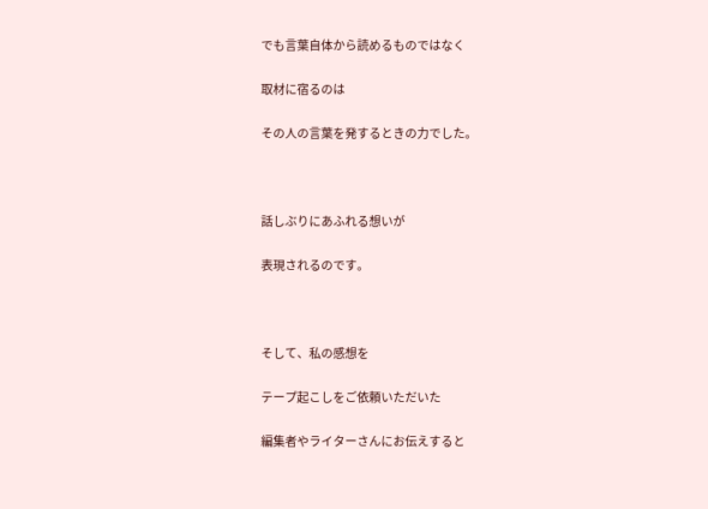でも言葉自体から読めるものではなく

取材に宿るのは

その人の言葉を発するときの力でした。



話しぶりにあふれる想いが

表現されるのです。



そして、私の感想を

テープ起こしをご依頼いただいた

編集者やライターさんにお伝えすると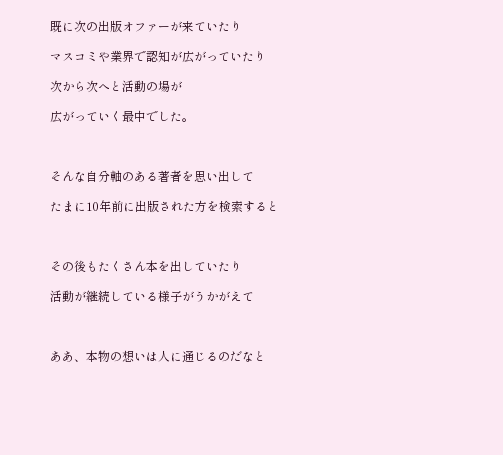既に次の出版オファーが来ていたり

マスコミや業界で認知が広がっていたり

次から次へと活動の場が

広がっていく最中でした。



そんな自分軸のある著者を思い出して

たまに10年前に出版された方を検索すると



その後もたくさん本を出していたり

活動が継続している様子がうかがえて



ああ、本物の想いは人に通じるのだなと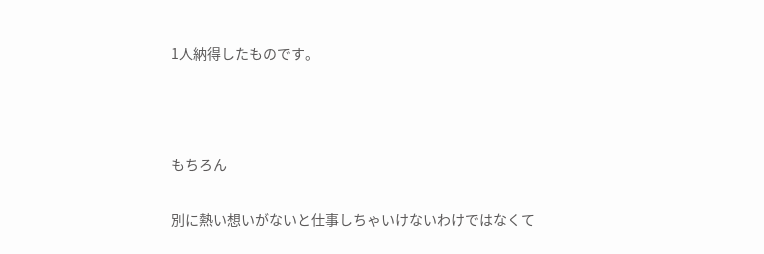1人納得したものです。



もちろん

別に熱い想いがないと仕事しちゃいけないわけではなくて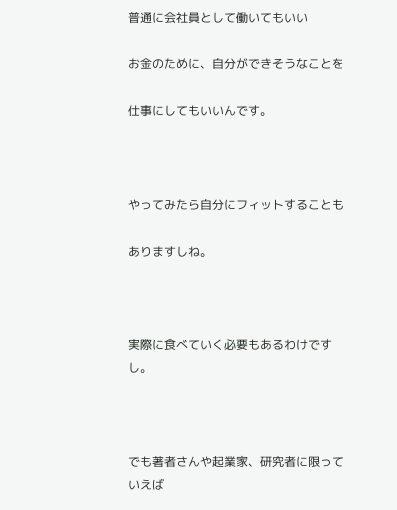普通に会社員として働いてもいい

お金のために、自分ができそうなことを

仕事にしてもいいんです。



やってみたら自分にフィットすることも

ありますしね。



実際に食べていく必要もあるわけですし。



でも著者さんや起業家、研究者に限っていえば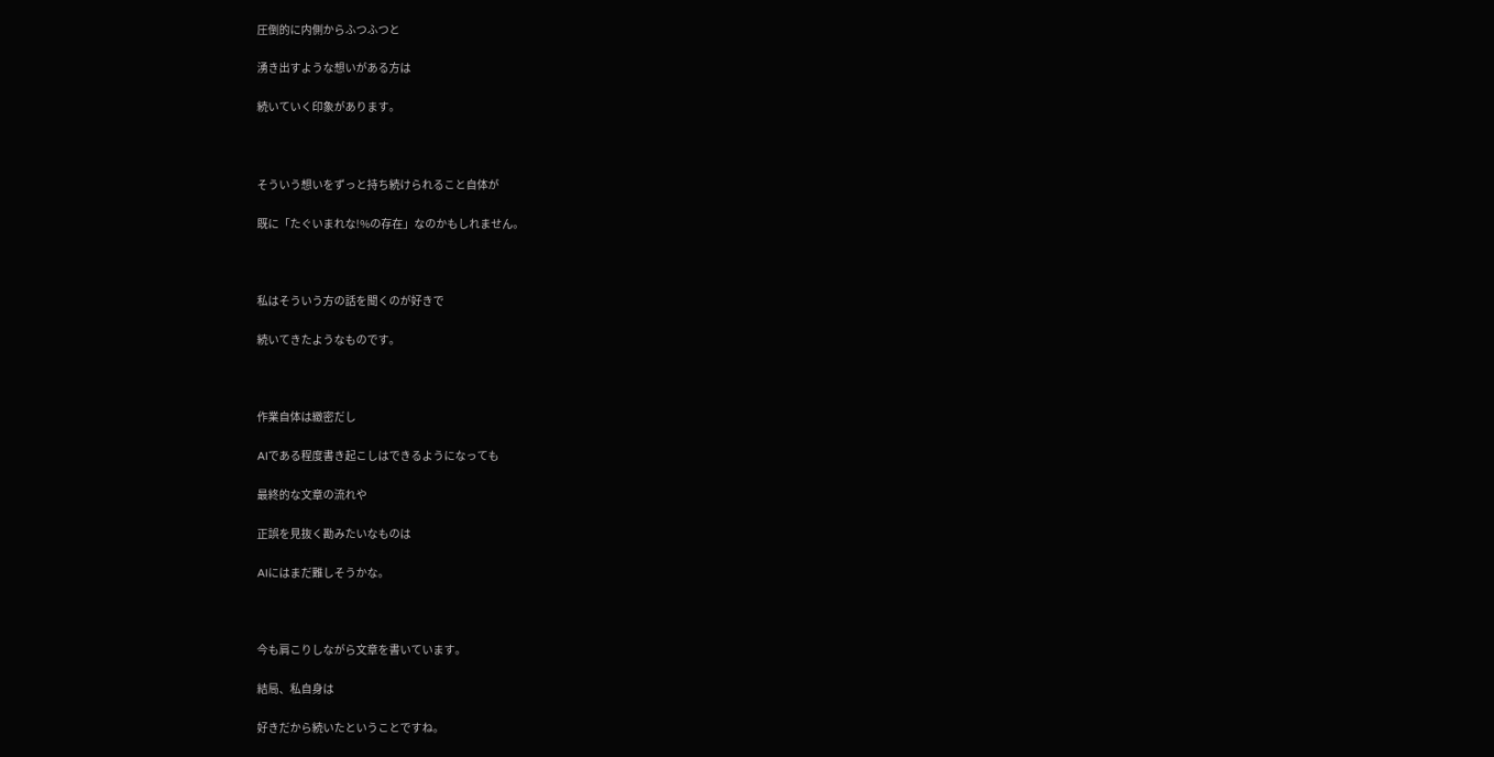圧倒的に内側からふつふつと

湧き出すような想いがある方は

続いていく印象があります。



そういう想いをずっと持ち続けられること自体が

既に「たぐいまれな!%の存在」なのかもしれません。



私はそういう方の話を聞くのが好きで

続いてきたようなものです。



作業自体は緻密だし

AIである程度書き起こしはできるようになっても

最終的な文章の流れや

正誤を見抜く勘みたいなものは

AIにはまだ難しそうかな。



今も肩こりしながら文章を書いています。

結局、私自身は

好きだから続いたということですね。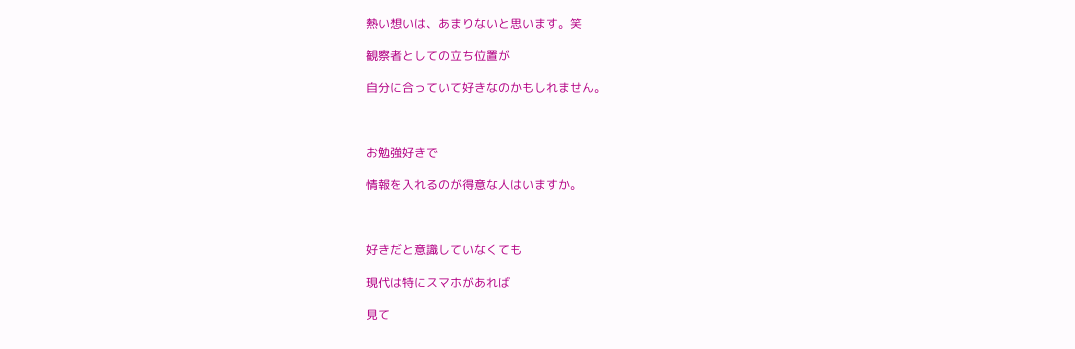熱い想いは、あまりないと思います。笑

観察者としての立ち位置が

自分に合っていて好きなのかもしれません。



お勉強好きで

情報を入れるのが得意な人はいますか。



好きだと意識していなくても

現代は特にスマホがあれば

見て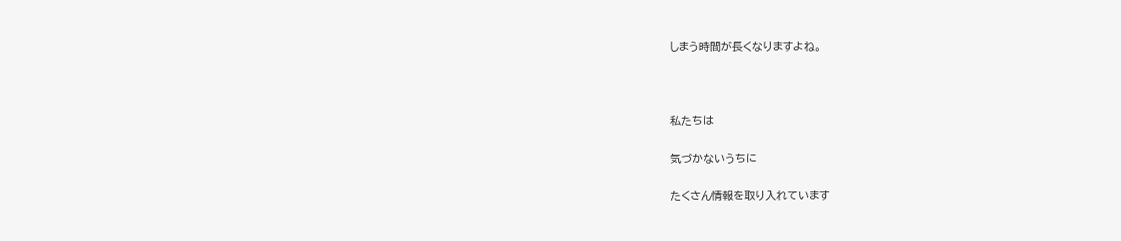しまう時間が長くなりますよね。



私たちは

気づかないうちに

たくさん情報を取り入れています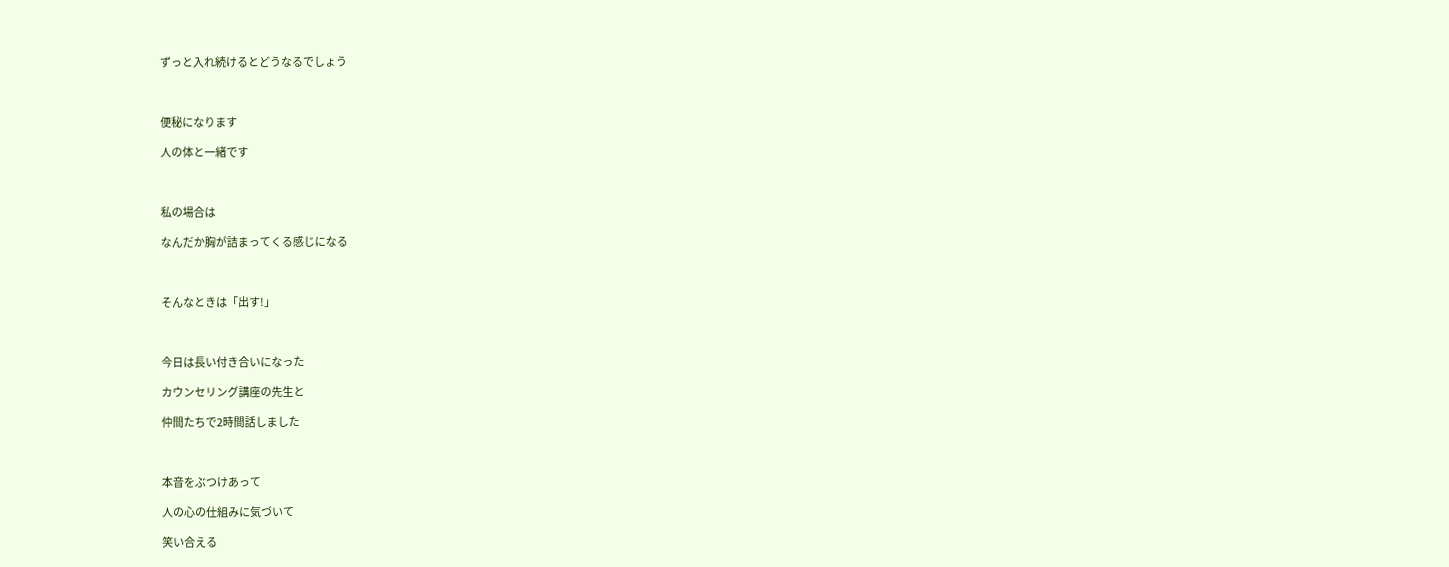ずっと入れ続けるとどうなるでしょう



便秘になります

人の体と一緒です



私の場合は

なんだか胸が詰まってくる感じになる



そんなときは「出す!」



今日は長い付き合いになった

カウンセリング講座の先生と

仲間たちで2時間話しました



本音をぶつけあって

人の心の仕組みに気づいて

笑い合える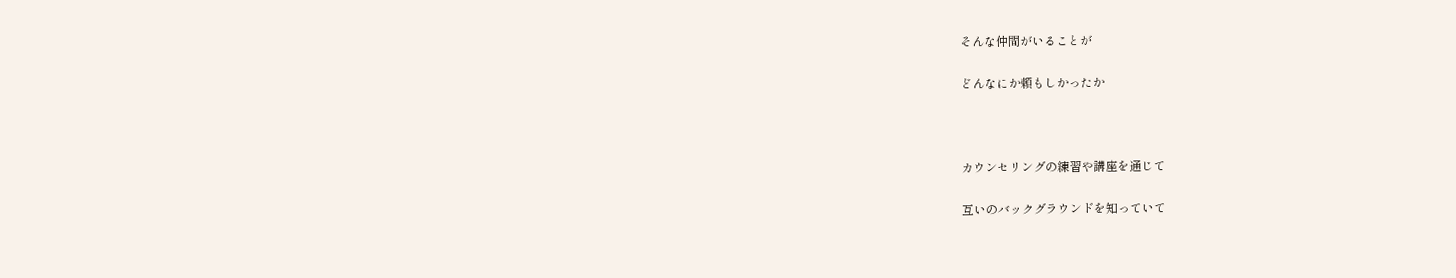そんな仲間がいることが

どんなにか頼もしかったか



カウンセリングの練習や講座を通じて

互いのバックグラウンドを知っていて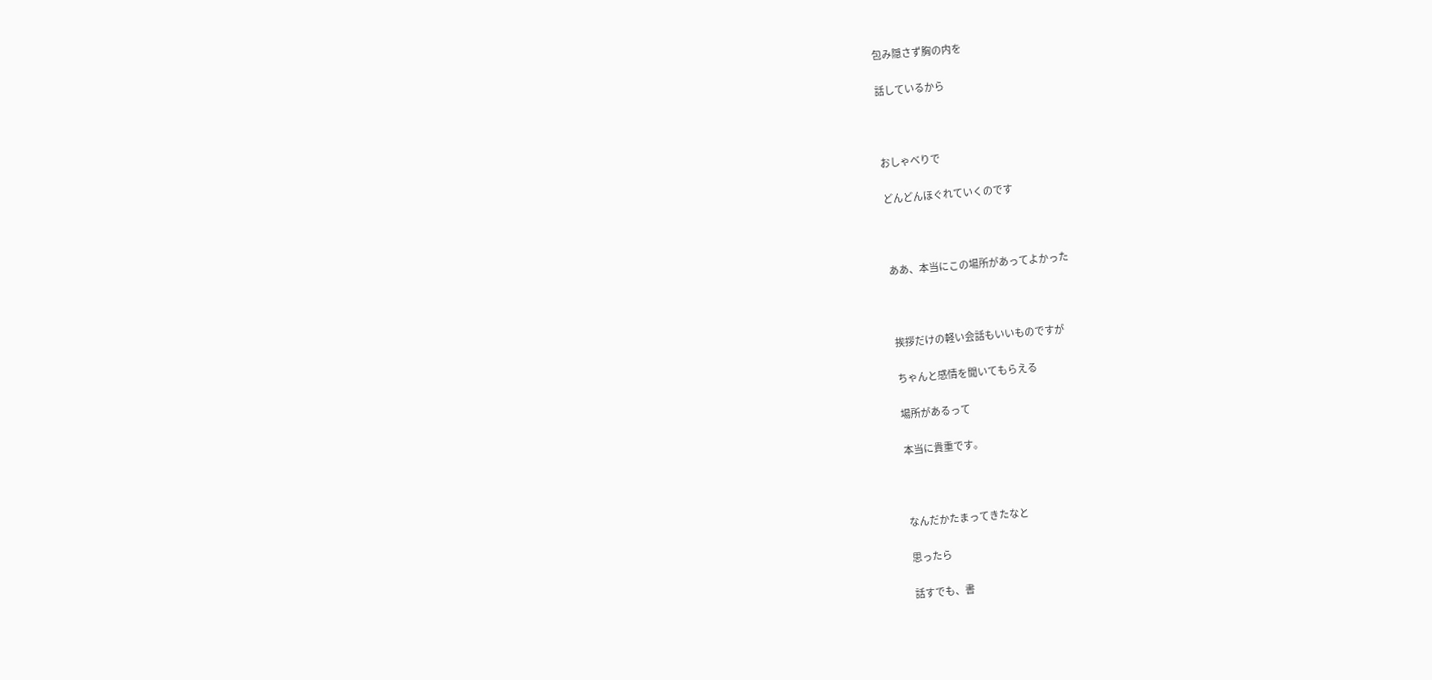包み隠さず胸の内を

話しているから



おしゃべりで

どんどんほぐれていくのです



ああ、本当にこの場所があってよかった



挨拶だけの軽い会話もいいものですが

ちゃんと感情を聞いてもらえる

場所があるって

本当に貴重です。



なんだかたまってきたなと

思ったら

話すでも、書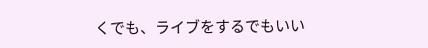くでも、ライブをするでもいい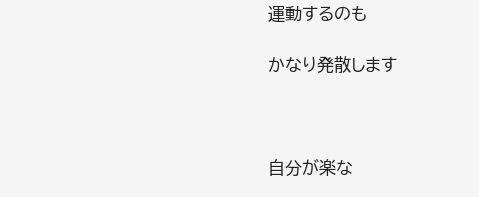運動するのも

かなり発散します



自分が楽な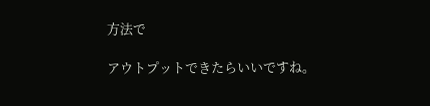方法で

アウトプットできたらいいですね。